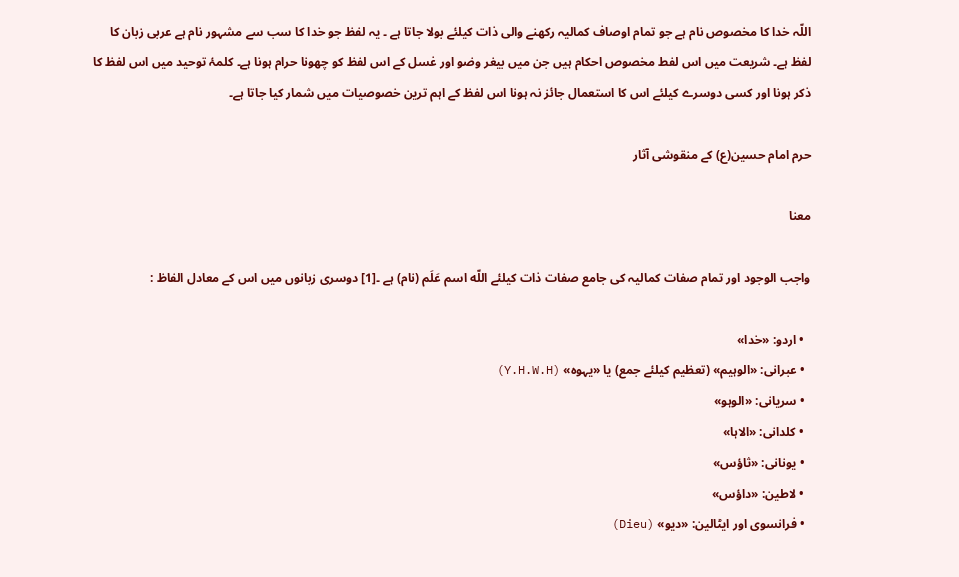اللّہ خدا کا مخصوص نام ہے جو تمام اوصاف کمالیہ رکھنے والی ذات کیلئے بولا جاتا ہے ۔ یہ لفظ جو خدا کا سب سے مشہور نام ہے عربی زبان کا لفظ ہے۔ شریعت میں اس لفط مخصوص احکام ہیں جن میں بیغر وضو اور غسل کے اس لفظ کو چھونا حرام ہونا ہے۔ کلمۂ توحید میں اس لفظ کا ذکر ہونا اور کسی دوسرے کیلئے اس کا استعمال جائز نہ ہونا اس لفظ کے اہم ترین خصوصیات میں شمار کیا جاتا ہے۔

حرم امام حسین(ع) کے منقوشی آثار

معنا

واجب‌ الوجود اور تمام صفات کمالیہ کی جامع صفات ذات کیلئے اللّه اسم عَلَم (نام) ہے ۔[1] دوسری زبانوں میں اس کے معادل الفاظ :

  • اردو: «خدا»
  • عبرانی: «الوہیم» (تعظیم کیلئے جمع) یا «یہوہ» (Y.H.W.H)
  • سریانی: «الوہو»
  • کلدانی: «الاہا»
  • یونانی: «ثاؤس»
  • لاطین: «داؤس»
  • فرانسوی اور ایٹالین: «دیو» (Dieu)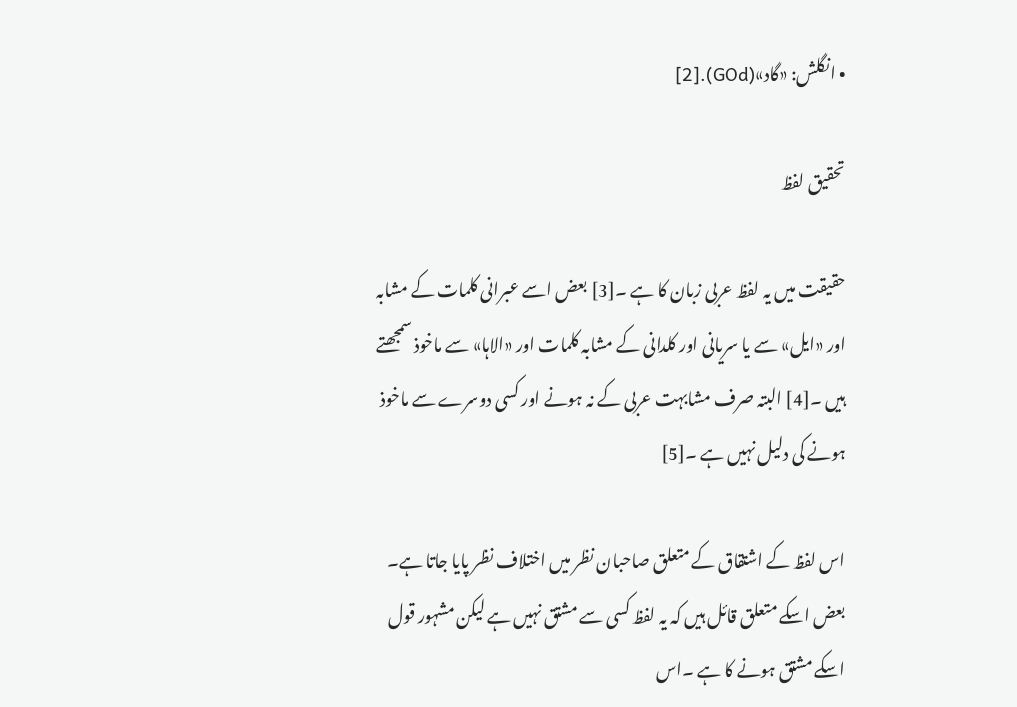• انگلش: «گاد»(GOd).[2]

تحقیق لفظ

حقیقت میں یہ لفظ عربی زبان کا ہے ۔[3] بعض اسے عبرانی کلمات کے مشابہ اور «ایل» سے یا سریانی اور کلدانی کے مشابہ کلمات اور «الاہا» سے ماخوذ سمجھتے ہیں ۔[4] البتہ صرف مشابہت عربی کے نہ ہونے اور کسی دوسرے سے ماخوذ ہونے کی دلیل نہیں ہے ۔[5]

اس لفظ کے اشتقاق کے متعلق صاحبان نظر میں اختلاف نظر پایا جاتا ہے۔ بعض اسکے متعلق قائل ہیں کہ یہ لفظ کسی سے مشتق نہیں ہے لیکن مشہور قول اسکے مشتق ہونے کا ہے ۔اس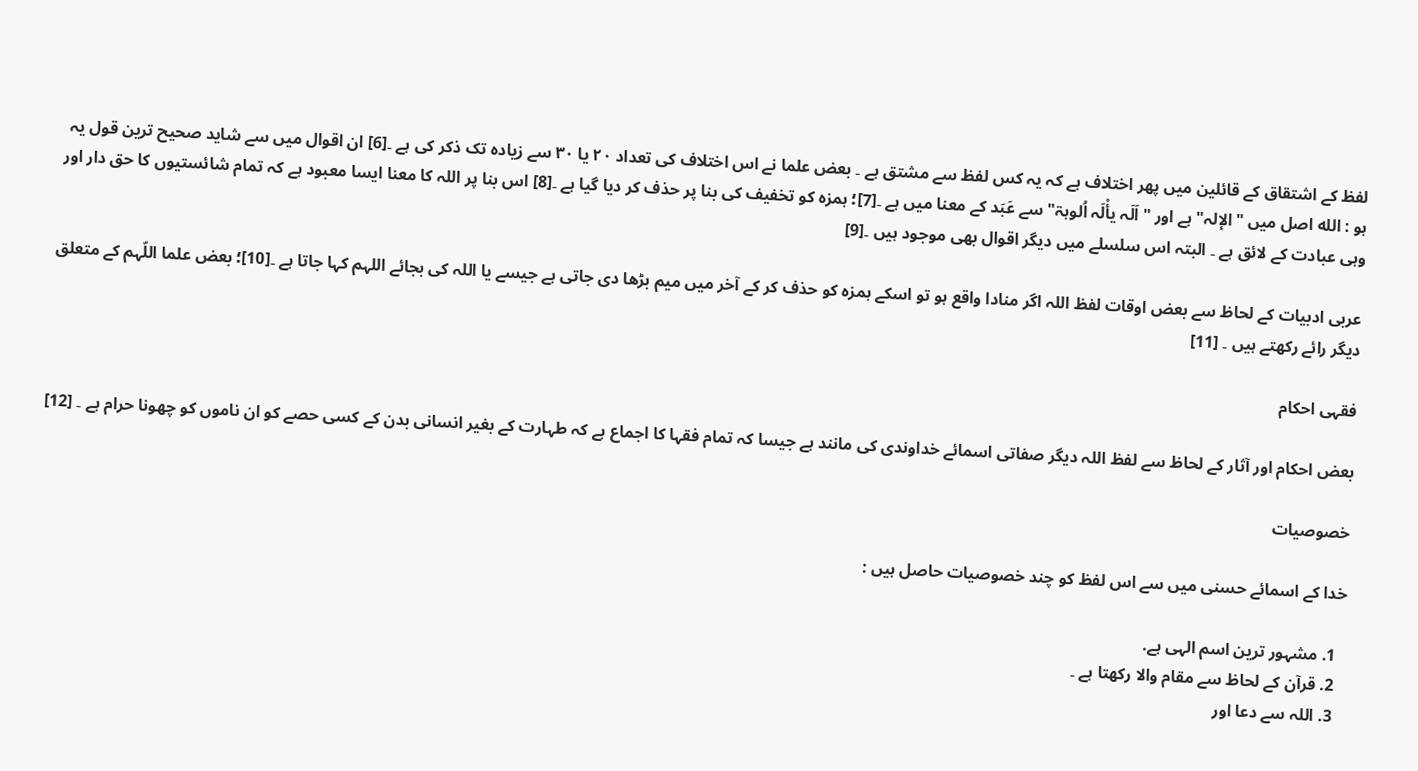لفظ کے اشتقاق کے قائلین میں پھر اختلاف ہے کہ یہ کس لفظ سے مشتق ہے ۔ بعض علما نے اس اختلاف کی تعداد ۲۰ یا ۳۰ سے زیادہ تک ذکر کی ہے ۔[6] ان اقوال میں سے شاید صحیح ترین قول یہ ہو : الله اصل میں "الإلہ" ہے اور "اَلَہ یأْلَہ اُلوہۃ" سے عَبَد کے معنا میں ہے ۔[7]؛ ہمزه کو تخفیف کی بنا پر حذف کر دیا گیا ہے ۔[8] اس بنا پر اللہ کا معنا ایسا معبود ہے کہ تمام شائستیوں کا حق دار اور وہی عبادت کے لائق ہے ۔ البتہ اس سلسلے میں دیگر اقوال بھی موجود ہیں ۔[9]

عربی ادبیات کے لحاظ سے بعض اوقات لفظ اللہ اگر منادا واقع ہو تو اسکے ہمزہ کو حذف کر کے آخر میں میم بڑھا دی جاتی ہے جیسے یا اللہ کی بجائے اللہم کہا جاتا ہے ۔[10]؛ بعض علما اللّہم کے متعلق دیگر رائے رکھتے ہیں ۔ [11]

فقہی احکام

بعض احکام اور آثار کے لحاظ سے لفظ اللہ دیگر صفاتی اسمائے خداوندی کی مانند ہے جیسا کہ تمام فقہا کا اجماع ہے کہ طہارت کے بغیر انسانی بدن کے کسی حصے کو ان ناموں کو چھونا حرام ہے ۔ [12]

خصوصیات

خدا کے اسمائے حسنی میں سے اس لفظ کو چند خصوصیات حاصل ہیں :

  1. مشہور ترین اسم الہی ہے.
  2. قرآن کے لحاظ سے مقام والا رکھتا ہے ۔
  3. اللہ سے دعا اور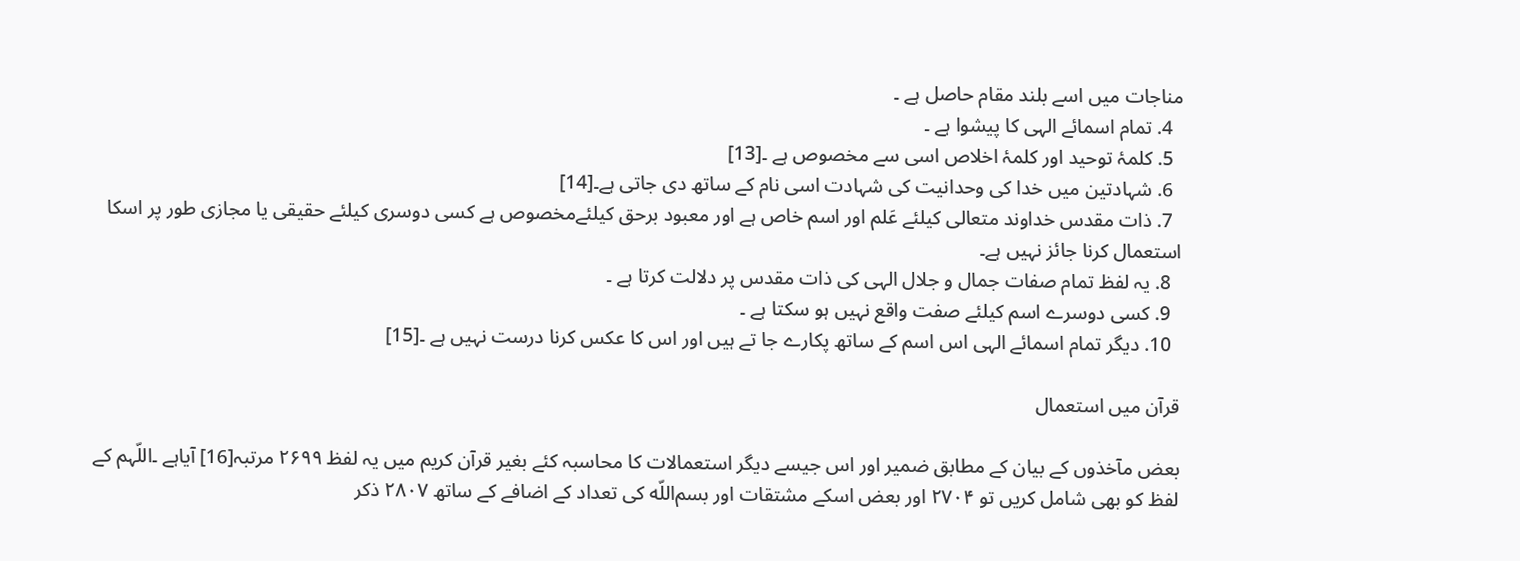مناجات میں اسے بلند مقام حاصل ہے ۔
  4. تمام اسمائے الہی کا پیشوا ہے ۔
  5. کلمۂ توحید اور کلمۂ اخلاص اسی سے مخصوص ہے ۔[13]
  6. شہادتین میں خدا کی وحدانیت کی شہادت اسی نام کے ساتھ دی جاتی ہے۔[14]
  7. ذات مقدس خداوند متعالی کیلئے عَلم اور اسم خاص ہے اور معبود برحق کیلئےمخصوص ہے کسی دوسری کیلئے حقیقی یا مجازی طور پر اسکا استعمال کرنا جائز نہیں ہے۔
  8. یہ لفظ تمام صفات جمال و جلال الہی کی ذات مقدس پر دلالت کرتا ہے ۔
  9. کسی دوسرے اسم کیلئے صفت واقع نہیں ہو سکتا ہے ۔
  10. دیگر تمام اسمائے الہی اس اسم کے ساتھ پکارے جا تے ہیں اور اس کا عکس کرنا درست نہیں ہے ۔[15]

قرآن میں استعمال

بعض مآخذوں کے بیان کے مطابق ضمیر اور اس جیسے دیگر استعمالات کا محاسبہ کئے بغیر قرآن کریم میں یہ لفظ ۲۶۹۹ مرتبہ[16] آیاہے ۔اللّہم کے لفظ کو بھی شامل کریں تو ۲۷۰۴ اور بعض اسکے مشتقات اور بسم‌اللّه کی تعداد کے اضافے کے ساتھ ۲۸۰۷ ذکر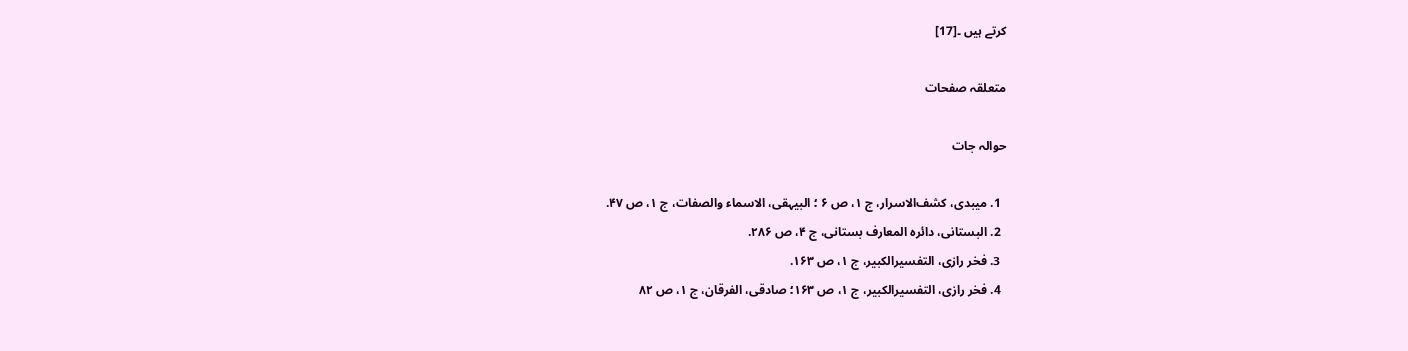کرتے ہیں ۔[17]

متعلقہ صفحات

حوالہ جات

  1. میبدی، کشف‌الاسرار، ج ۱، ص ۶ ؛ البیہقی، الاسماء والصفات، ج ۱، ص ۴۷.
  2. البستانی، دائره المعارف بستانی، ج ۴، ص ۲۸۶.
  3. فخر رازی، التفسیرالکبیر، ج ۱، ص ۱۶۳.
  4. فخر رازی، التفسیرالکبیر، ج ۱، ص ۱۶۳؛ صادقی، الفرقان، ج ۱، ص ۸۲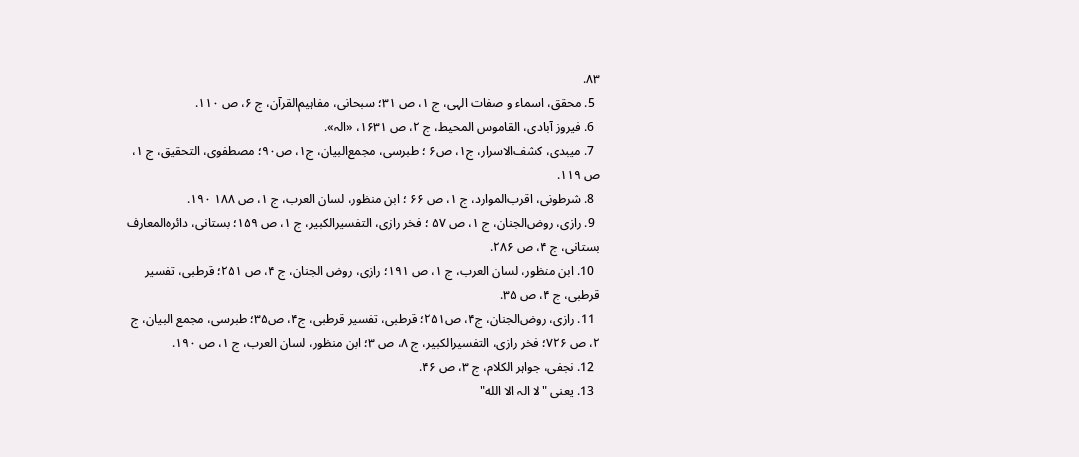۸۳.
  5. محقق، اسماء و صفات الہی، ج ۱، ص ۳۱؛ سبحانی، مفاہیم‌القرآن، ج ۶، ص ۱۱۰.
  6. فیروز آبادی، القاموس المحیط، ج ۲، ص ۱۶۳۱، «الہ».
  7. میبدی، کشف‌الاسرار، ج۱، ص۶ ؛ طبرسی، مجمع‌البیان، ج۱، ص۹۰؛ مصطفوی، التحقیق، ج ۱، ص ۱۱۹.
  8. شرطونی، اقرب‌الموارد، ج ۱، ص ۶۶ ؛ ابن منظور، لسان العرب، ج ۱، ص ۱۸۸ ۱۹۰.
  9. رازی، روض‌الجنان، ج ۱، ص ۵۷ ؛ فخر رازی، التفسیرالکبیر، ج ۱، ص ۱۵۹؛ بستانی، دائره‌المعارف بستانی، ج ۴، ص ۲۸۶.
  10. ابن منظور، لسان العرب، ج ۱، ص ۱۹۱؛ رازی، روض الجنان، ج ۴، ص ۲۵۱؛ قرطبی، تفسیر قرطبی، ج ۴، ص ۳۵.
  11. رازی، روض‌الجنان، ج‌۴، ص‌۲۵۱؛ قرطبی، تفسیر قرطبی، ج‌۴، ص‌۳۵؛ طبرسی، مجمع البیان، ج ۲، ص ۷۲۶؛ فخر رازی، التفسیرالکبیر، ج ۸، ص ۳؛ ابن منظور، لسان العرب، ج ۱، ص ۱۹۰.
  12. نجفی، جواہر الکلام، ج ۳، ص ۴۶.
  13. یعنی "لا الہ الا الله"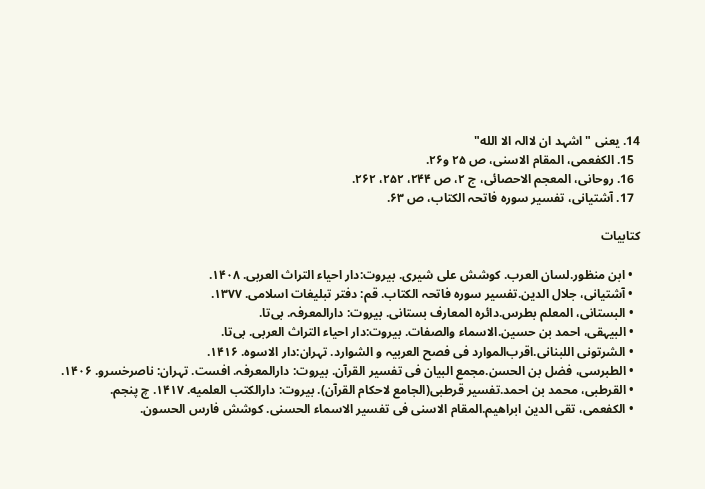14. یعنی "اشہد ان لاالہ الا الله"
  15. الکفعمی، المقام الاسنی، ص ۲۵ و۲۶.
  16. روحانی، المعجم‌ الاحصائی، ج ۲، ص ۲۴۴، ۲۵۲، ۲۶۲.
  17. آشتیانی، تفسیر سوره فاتحہ الکتاب، ص ۶۳.

کتابیات

  • ابن منظور.لسان العرب. کوشش علی شیری. بیروت:دار احیاء التراث العربی. ۱۴۰۸.
  • آشتیانی، جلال الدین.تفسیر سوره فاتحہ الکتاب. قم: دفتر تبلیغات اسلامی. ۱۳۷۷.
  • البستانی، المعلم بطرس.دائره المعارف بستانی. بیروت: دارالمعرفہ. بی‌تا.
  • البیہقی، احمد بن حسین.الاسماء والصفات. بیروت:دار احیاء التراث العربی. بی‌تا.
  • الشرتونی اللبنانی.اقرب‌الموارد فی فصح العربیہ و الشوارد. تہران:دار الاسوه. ۱۴۱۶.
  • الطبرسی، فضل بن الحسن.مجمع البیان فی تفسیر القرآن. بیروت: دارالمعرفہ. افست. تہران: ناصرخسرو. ۱۴۰۶.
  • القرطبی، محمد بن احمد.تفسیر قرطبی(الجامع لاحکام القرآن). بیروت: دارالکتب العلمیه. ۱۴۱۷. چ پنجم.
  • الکفعمی، تقی الدین ابراهیم.المقام الاسنی فی تفسیر الاسماء الحسنی. کوشش فارس الحسون.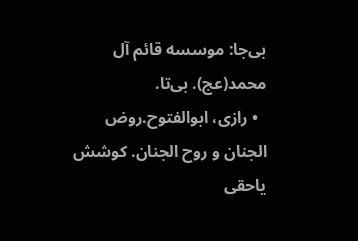بی‌جا: موسسه قائم آل محمد(عج). بی‌تا.
  • رازی، ابوالفتوح.روض الجنان و روح الجنان. کوشش یاحقی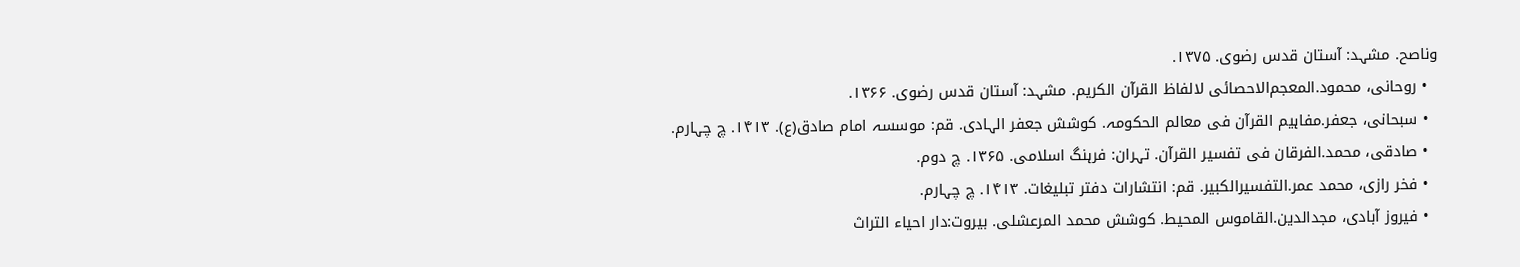وناصح. مشہد: آستان قدس رضوی. ۱۳۷۵.
  • روحانی، محمود.المعجم‌الاحصائی لالفاظ القرآن الکریم. مشہد: آستان قدس رضوی. ۱۳۶۶.
  • سبحانی، جعفر.مفاہیم‌ القرآن فی معالم الحکومہ. کوشش جعفر الہادی. قم: موسسہ امام صادق(ع). ۱۴۱۳. چ چہارم.
  • صادقی، محمد.الفرقان فی تفسیر القرآن. تہران: فرہنگ اسلامی. ۱۳۶۵. چ دوم.
  • فخر رازی، محمد عمر.التفسیرالکبیر. قم: انتشارات دفتر تبلیغات. ۱۴۱۳. چ چہارم.
  • فیروز آبادی، مجدالدین.القاموس المحیط. کوشش محمد المرعشلی. بیروت:دار احیاء التراث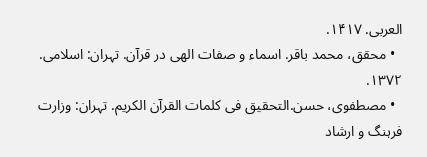العربی. ۱۴۱۷.
  • محقق، محمد باقر. اسماء و صفات الهی در قرآن. تہران: اسلامی. ۱۳۷۲.
  • مصطفوی، حسن.التحقیق فی کلمات القرآن الکریم. تہران: وزارت فرہنگ و ارشاد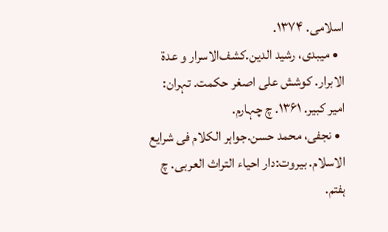اسلامی. ۱۳۷۴.
  • میبدی، رشید الدین.کشف‌الاسرار و عدة الابرار. کوشش علی اصغر حکمت. تہران: امیر کبیر. ۱۳۶۱. چ چہارم.
  • نجفی، محمد حسن.جواہر الکلام فی شرایع الاسلام. بیروت:دار احیاء التراث العربی. چ ہفتم.